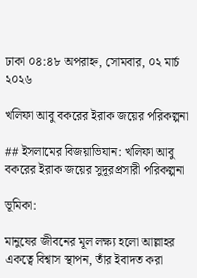ঢাকা ০৪:৪৮ অপরাহ্ন, সোমবার, ০২ মার্চ ২০২৬

খলিফা আবু বকরের ইরাক জয়ের পরিকল্পনা

## ইসলামের বিজয়াভিযান: খলিফা আবু বকরের ইরাক জয়ের সুদূরপ্রসারী পরিকল্পনা

ভূমিকা:

মানুষের জীবনের মূল লক্ষ্য হলো আল্লাহর একত্বে বিশ্বাস স্থাপন, তাঁর ইবাদত করা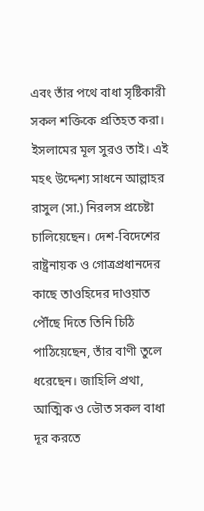এবং তাঁর পথে বাধা সৃষ্টিকারী সকল শক্তিকে প্রতিহত করা। ইসলামের মূল সুরও তাই। এই মহৎ উদ্দেশ্য সাধনে আল্লাহর রাসুল (সা.) নিরলস প্রচেষ্টা চালিয়েছেন। দেশ-বিদেশের রাষ্ট্রনায়ক ও গোত্রপ্রধানদের কাছে তাওহিদের দাওয়াত পৌঁছে দিতে তিনি চিঠি পাঠিয়েছেন, তাঁর বাণী তুলে ধরেছেন। জাহিলি প্রথা, আত্মিক ও ভৌত সকল বাধা দূর করতে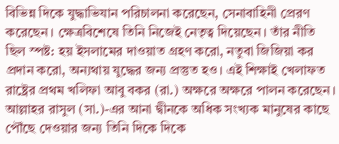বিভিন্ন দিকে যুদ্ধাভিযান পরিচালনা করেছেন, সেনাবাহিনী প্রেরণ করেছেন। ক্ষেত্রবিশেষে তিনি নিজেই নেতৃত্ব দিয়েছেন। তাঁর নীতি ছিল স্পষ্ট: হয় ইসলামের দাওয়াত গ্রহণ করো, নতুবা জিজিয়া কর প্রদান করো, অন্যথায় যুদ্ধের জন্য প্রস্তুত হও। এই শিক্ষাই খেলাফত রাষ্ট্রের প্রথম খলিফা আবু বকর (রা.) অক্ষরে অক্ষরে পালন করেছেন। আল্লাহর রাসুল (সা.)-এর আনা দ্বীনকে অধিক সংখ্যক মানুষের কাছে পৌঁছে দেওয়ার জন্য তিনি দিকে দিকে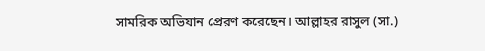সামরিক অভিযান প্রেরণ করেছেন। আল্লাহর রাসুল (সা.)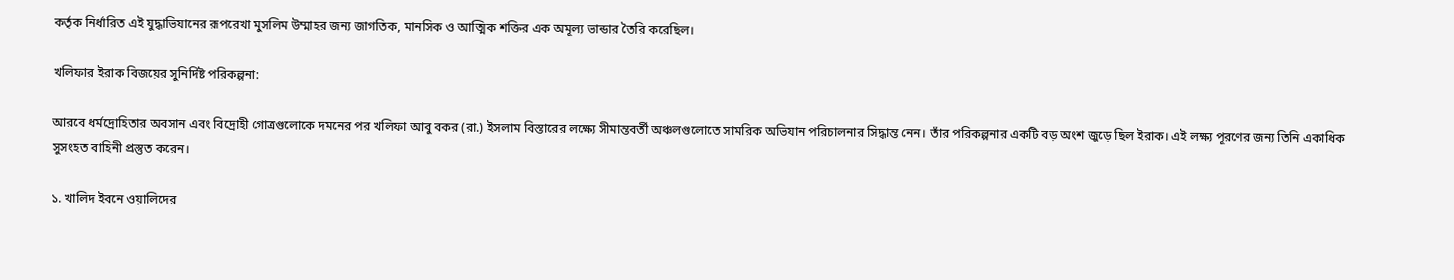কর্তৃক নির্ধারিত এই যুদ্ধাভিযানের রূপরেখা মুসলিম উম্মাহর জন্য জাগতিক, মানসিক ও আত্মিক শক্তির এক অমূল্য ভান্ডার তৈরি করেছিল।

খলিফার ইরাক বিজয়ের সুনির্দিষ্ট পরিকল্পনা:

আরবে ধর্মদ্রোহিতার অবসান এবং বিদ্রোহী গোত্রগুলোকে দমনের পর খলিফা আবু বকর (রা.) ইসলাম বিস্তারের লক্ষ্যে সীমান্তবর্তী অঞ্চলগুলোতে সামরিক অভিযান পরিচালনার সিদ্ধান্ত নেন। তাঁর পরিকল্পনার একটি বড় অংশ জুড়ে ছিল ইরাক। এই লক্ষ্য পূরণের জন্য তিনি একাধিক সুসংহত বাহিনী প্রস্তুত করেন।

১. খালিদ ইবনে ওয়ালিদের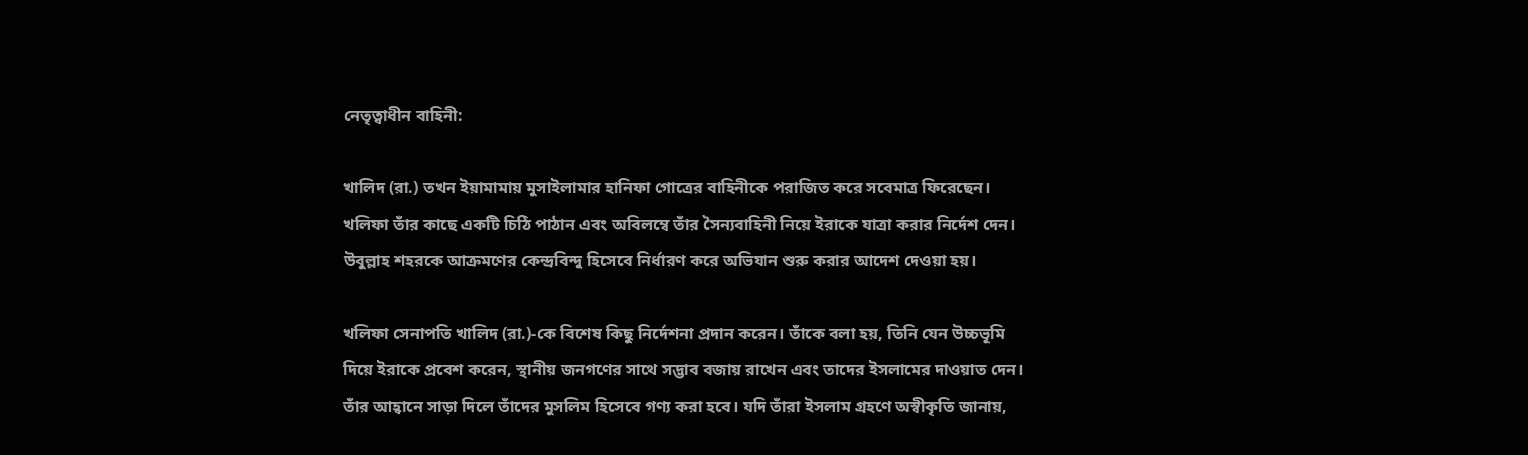নেতৃত্বাধীন বাহিনী:

খালিদ (রা.) তখন ইয়ামামায় মুসাইলামার হানিফা গোত্রের বাহিনীকে পরাজিত করে সবেমাত্র ফিরেছেন। খলিফা তাঁর কাছে একটি চিঠি পাঠান এবং অবিলম্বে তাঁর সৈন্যবাহিনী নিয়ে ইরাকে যাত্রা করার নির্দেশ দেন। উবুল্লাহ শহরকে আক্রমণের কেন্দ্রবিন্দু হিসেবে নির্ধারণ করে অভিযান শুরু করার আদেশ দেওয়া হয়।

খলিফা সেনাপতি খালিদ (রা.)-কে বিশেষ কিছু নির্দেশনা প্রদান করেন। তাঁকে বলা হয়, তিনি যেন উচ্চভূমি দিয়ে ইরাকে প্রবেশ করেন, স্থানীয় জনগণের সাথে সদ্ভাব বজায় রাখেন এবং তাদের ইসলামের দাওয়াত দেন। তাঁর আহ্বানে সাড়া দিলে তাঁদের মুসলিম হিসেবে গণ্য করা হবে। যদি তাঁরা ইসলাম গ্রহণে অস্বীকৃতি জানায়,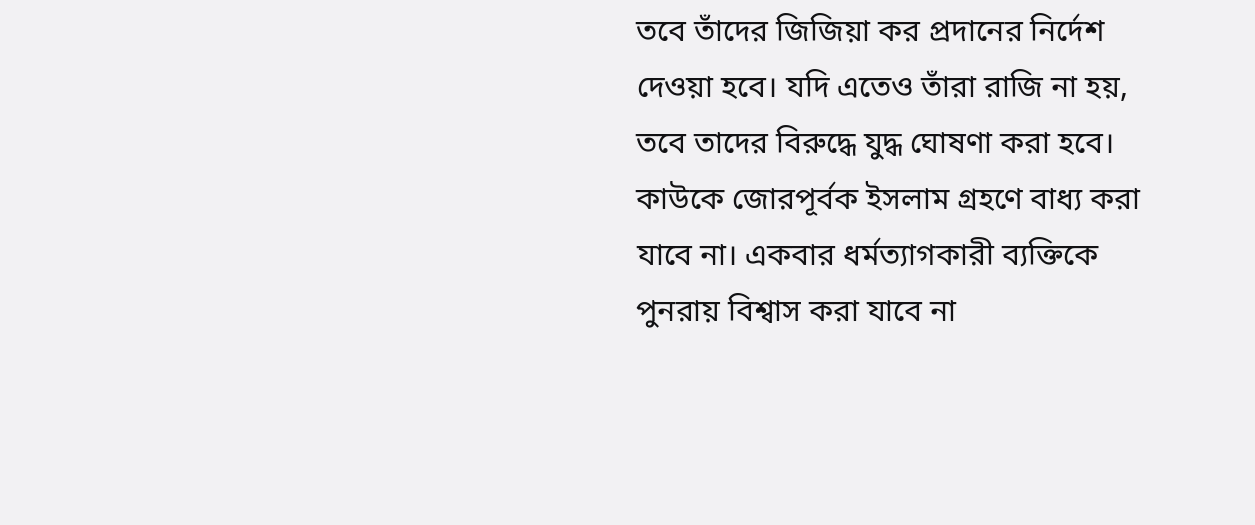তবে তাঁদের জিজিয়া কর প্রদানের নির্দেশ দেওয়া হবে। যদি এতেও তাঁরা রাজি না হয়, তবে তাদের বিরুদ্ধে যুদ্ধ ঘোষণা করা হবে। কাউকে জোরপূর্বক ইসলাম গ্রহণে বাধ্য করা যাবে না। একবার ধর্মত্যাগকারী ব্যক্তিকে পুনরায় বিশ্বাস করা যাবে না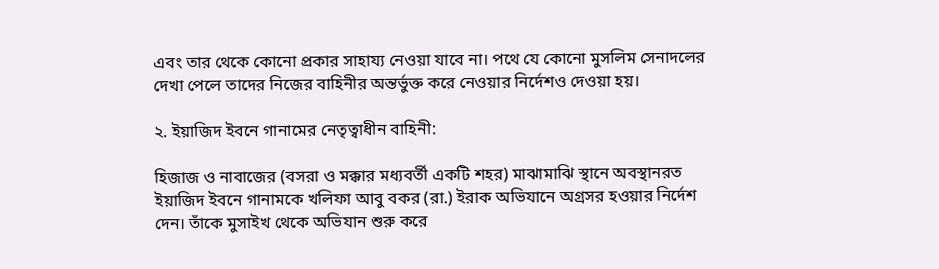এবং তার থেকে কোনো প্রকার সাহায্য নেওয়া যাবে না। পথে যে কোনো মুসলিম সেনাদলের দেখা পেলে তাদের নিজের বাহিনীর অন্তর্ভুক্ত করে নেওয়ার নির্দেশও দেওয়া হয়।

২. ইয়াজিদ ইবনে গানামের নেতৃত্বাধীন বাহিনী:

হিজাজ ও নাবাজের (বসরা ও মক্কার মধ্যবর্তী একটি শহর) মাঝামাঝি স্থানে অবস্থানরত ইয়াজিদ ইবনে গানামকে খলিফা আবু বকর (রা.) ইরাক অভিযানে অগ্রসর হওয়ার নির্দেশ দেন। তাঁকে মুসাইখ থেকে অভিযান শুরু করে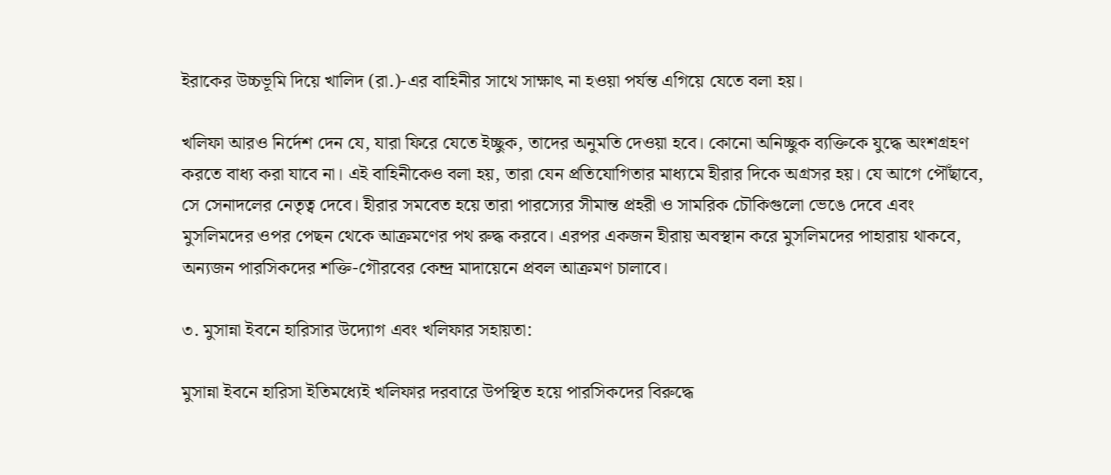ইরাকের উচ্চভূমি দিয়ে খালিদ (রা.)-এর বাহিনীর সাথে সাক্ষাৎ না হওয়া পর্যন্ত এগিয়ে যেতে বলা হয়।

খলিফা আরও নির্দেশ দেন যে, যারা ফিরে যেতে ইচ্ছুক, তাদের অনুমতি দেওয়া হবে। কোনো অনিচ্ছুক ব্যক্তিকে যুদ্ধে অংশগ্রহণ করতে বাধ্য করা যাবে না। এই বাহিনীকেও বলা হয়, তারা যেন প্রতিযোগিতার মাধ্যমে হীরার দিকে অগ্রসর হয়। যে আগে পৌঁছাবে, সে সেনাদলের নেতৃত্ব দেবে। হীরার সমবেত হয়ে তারা পারস্যের সীমান্ত প্রহরী ও সামরিক চৌকিগুলো ভেঙে দেবে এবং মুসলিমদের ওপর পেছন থেকে আক্রমণের পথ রুদ্ধ করবে। এরপর একজন হীরায় অবস্থান করে মুসলিমদের পাহারায় থাকবে, অন্যজন পারসিকদের শক্তি-গৌরবের কেন্দ্র মাদায়েনে প্রবল আক্রমণ চালাবে।

৩. মুসান্না ইবনে হারিসার উদ্যোগ এবং খলিফার সহায়তা:

মুসান্না ইবনে হারিসা ইতিমধ্যেই খলিফার দরবারে উপস্থিত হয়ে পারসিকদের বিরুদ্ধে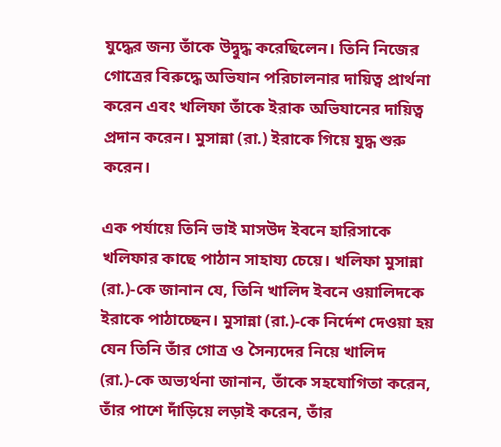যুদ্ধের জন্য তাঁকে উদ্বুদ্ধ করেছিলেন। তিনি নিজের গোত্রের বিরুদ্ধে অভিযান পরিচালনার দায়িত্ব প্রার্থনা করেন এবং খলিফা তাঁকে ইরাক অভিযানের দায়িত্ব প্রদান করেন। মুসান্না (রা.) ইরাকে গিয়ে যুদ্ধ শুরু করেন।

এক পর্যায়ে তিনি ভাই মাসউদ ইবনে হারিসাকে খলিফার কাছে পাঠান সাহায্য চেয়ে। খলিফা মুসান্না (রা.)-কে জানান যে, তিনি খালিদ ইবনে ওয়ালিদকে ইরাকে পাঠাচ্ছেন। মুসান্না (রা.)-কে নির্দেশ দেওয়া হয় যেন তিনি তাঁর গোত্র ও সৈন্যদের নিয়ে খালিদ (রা.)-কে অভ্যর্থনা জানান, তাঁকে সহযোগিতা করেন, তাঁর পাশে দাঁড়িয়ে লড়াই করেন, তাঁর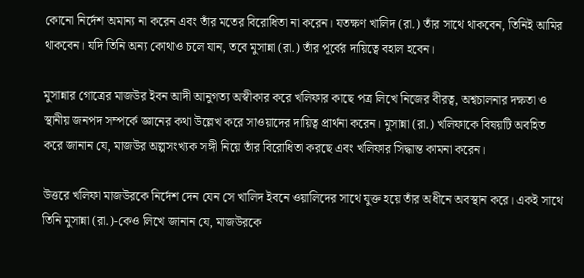কোনো নির্দেশ অমান্য না করেন এবং তাঁর মতের বিরোধিতা না করেন। যতক্ষণ খালিদ (রা.) তাঁর সাথে থাকবেন, তিনিই আমির থাকবেন। যদি তিনি অন্য কোথাও চলে যান, তবে মুসান্না (রা.) তাঁর পূর্বের দায়িত্বে বহাল হবেন।

মুসান্নার গোত্রের মাজউর ইবন আদী আনুগত্য অস্বীকার করে খলিফার কাছে পত্র লিখে নিজের বীরত্ব, অশ্বচালনার দক্ষতা ও স্থানীয় জনপদ সম্পর্কে জ্ঞানের কথা উল্লেখ করে সাওয়াদের দায়িত্ব প্রার্থনা করেন। মুসান্না (রা.) খলিফাকে বিষয়টি অবহিত করে জানান যে, মাজউর অল্পসংখ্যক সঙ্গী নিয়ে তাঁর বিরোধিতা করছে এবং খলিফার সিদ্ধান্ত কামনা করেন।

উত্তরে খলিফা মাজউরকে নির্দেশ দেন যেন সে খালিদ ইবনে ওয়ালিদের সাথে যুক্ত হয়ে তাঁর অধীনে অবস্থান করে। একই সাথে তিনি মুসান্না (রা.)-কেও লিখে জানান যে, মাজউরকে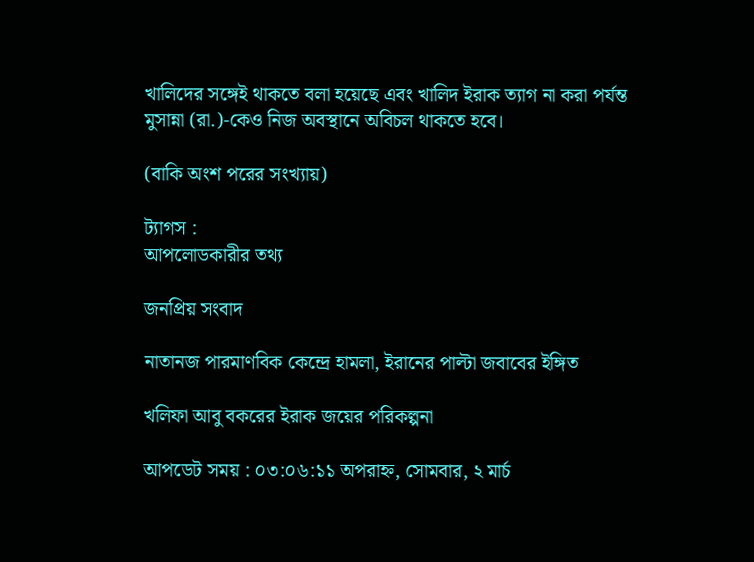খালিদের সঙ্গেই থাকতে বলা হয়েছে এবং খালিদ ইরাক ত্যাগ না করা পর্যন্ত মুসান্না (রা.)-কেও নিজ অবস্থানে অবিচল থাকতে হবে।

(বাকি অংশ পরের সংখ্যায়)

ট্যাগস :
আপলোডকারীর তথ্য

জনপ্রিয় সংবাদ

নাতানজ পারমাণবিক কেন্দ্রে হামলা, ইরানের পাল্টা জবাবের ইঙ্গিত

খলিফা আবু বকরের ইরাক জয়ের পরিকল্পনা

আপডেট সময় : ০৩:০৬:১১ অপরাহ্ন, সোমবার, ২ মার্চ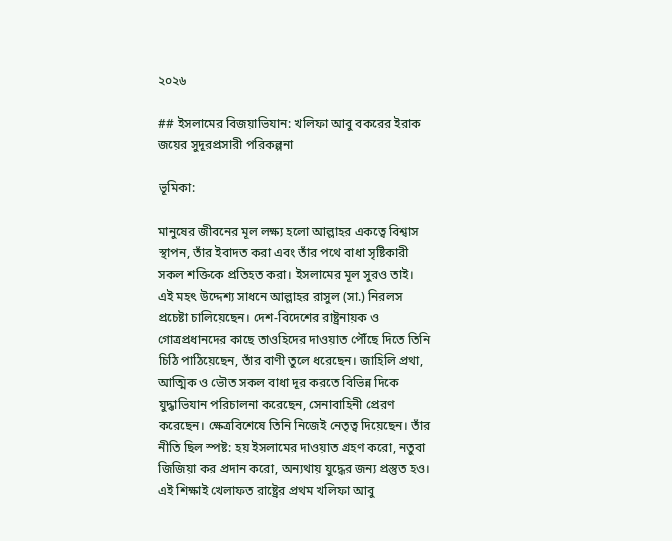২০২৬

## ইসলামের বিজয়াভিযান: খলিফা আবু বকরের ইরাক জয়ের সুদূরপ্রসারী পরিকল্পনা

ভূমিকা:

মানুষের জীবনের মূল লক্ষ্য হলো আল্লাহর একত্বে বিশ্বাস স্থাপন, তাঁর ইবাদত করা এবং তাঁর পথে বাধা সৃষ্টিকারী সকল শক্তিকে প্রতিহত করা। ইসলামের মূল সুরও তাই। এই মহৎ উদ্দেশ্য সাধনে আল্লাহর রাসুল (সা.) নিরলস প্রচেষ্টা চালিয়েছেন। দেশ-বিদেশের রাষ্ট্রনায়ক ও গোত্রপ্রধানদের কাছে তাওহিদের দাওয়াত পৌঁছে দিতে তিনি চিঠি পাঠিয়েছেন, তাঁর বাণী তুলে ধরেছেন। জাহিলি প্রথা, আত্মিক ও ভৌত সকল বাধা দূর করতে বিভিন্ন দিকে যুদ্ধাভিযান পরিচালনা করেছেন, সেনাবাহিনী প্রেরণ করেছেন। ক্ষেত্রবিশেষে তিনি নিজেই নেতৃত্ব দিয়েছেন। তাঁর নীতি ছিল স্পষ্ট: হয় ইসলামের দাওয়াত গ্রহণ করো, নতুবা জিজিয়া কর প্রদান করো, অন্যথায় যুদ্ধের জন্য প্রস্তুত হও। এই শিক্ষাই খেলাফত রাষ্ট্রের প্রথম খলিফা আবু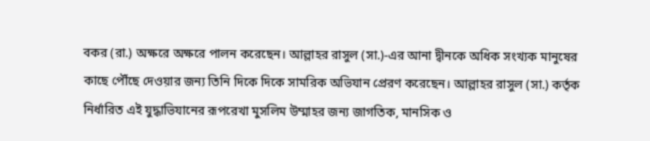বকর (রা.) অক্ষরে অক্ষরে পালন করেছেন। আল্লাহর রাসুল (সা.)-এর আনা দ্বীনকে অধিক সংখ্যক মানুষের কাছে পৌঁছে দেওয়ার জন্য তিনি দিকে দিকে সামরিক অভিযান প্রেরণ করেছেন। আল্লাহর রাসুল (সা.) কর্তৃক নির্ধারিত এই যুদ্ধাভিযানের রূপরেখা মুসলিম উম্মাহর জন্য জাগতিক, মানসিক ও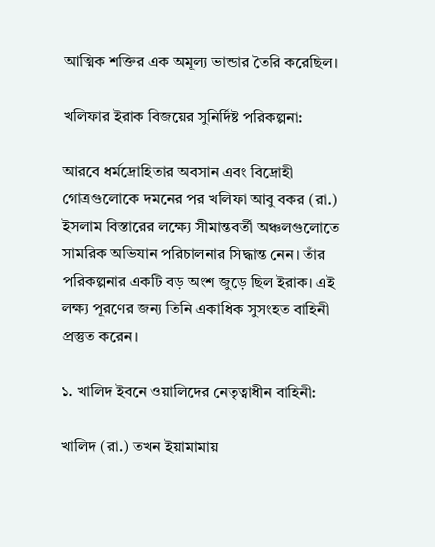আত্মিক শক্তির এক অমূল্য ভান্ডার তৈরি করেছিল।

খলিফার ইরাক বিজয়ের সুনির্দিষ্ট পরিকল্পনা:

আরবে ধর্মদ্রোহিতার অবসান এবং বিদ্রোহী গোত্রগুলোকে দমনের পর খলিফা আবু বকর (রা.) ইসলাম বিস্তারের লক্ষ্যে সীমান্তবর্তী অঞ্চলগুলোতে সামরিক অভিযান পরিচালনার সিদ্ধান্ত নেন। তাঁর পরিকল্পনার একটি বড় অংশ জুড়ে ছিল ইরাক। এই লক্ষ্য পূরণের জন্য তিনি একাধিক সুসংহত বাহিনী প্রস্তুত করেন।

১. খালিদ ইবনে ওয়ালিদের নেতৃত্বাধীন বাহিনী:

খালিদ (রা.) তখন ইয়ামামায়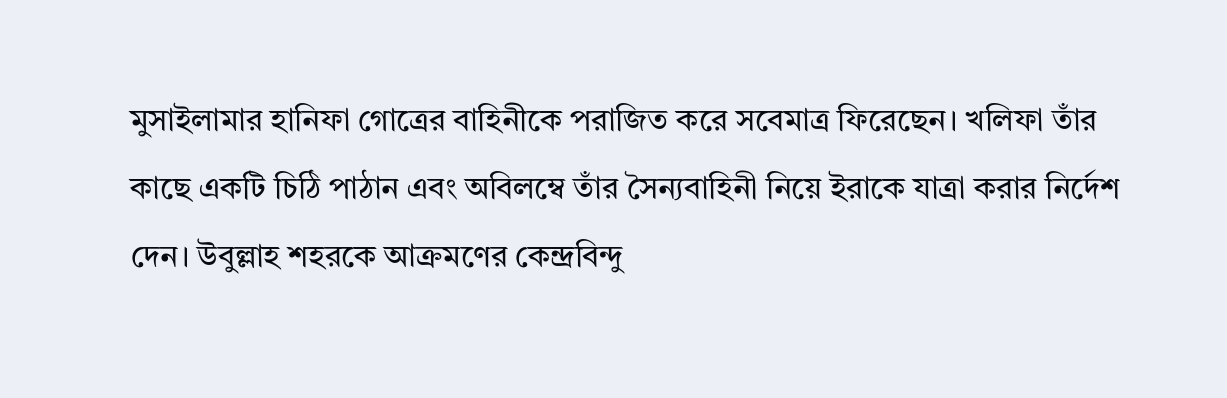মুসাইলামার হানিফা গোত্রের বাহিনীকে পরাজিত করে সবেমাত্র ফিরেছেন। খলিফা তাঁর কাছে একটি চিঠি পাঠান এবং অবিলম্বে তাঁর সৈন্যবাহিনী নিয়ে ইরাকে যাত্রা করার নির্দেশ দেন। উবুল্লাহ শহরকে আক্রমণের কেন্দ্রবিন্দু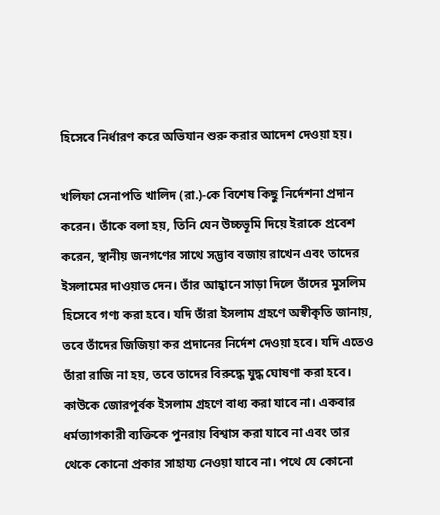হিসেবে নির্ধারণ করে অভিযান শুরু করার আদেশ দেওয়া হয়।

খলিফা সেনাপতি খালিদ (রা.)-কে বিশেষ কিছু নির্দেশনা প্রদান করেন। তাঁকে বলা হয়, তিনি যেন উচ্চভূমি দিয়ে ইরাকে প্রবেশ করেন, স্থানীয় জনগণের সাথে সদ্ভাব বজায় রাখেন এবং তাদের ইসলামের দাওয়াত দেন। তাঁর আহ্বানে সাড়া দিলে তাঁদের মুসলিম হিসেবে গণ্য করা হবে। যদি তাঁরা ইসলাম গ্রহণে অস্বীকৃতি জানায়, তবে তাঁদের জিজিয়া কর প্রদানের নির্দেশ দেওয়া হবে। যদি এতেও তাঁরা রাজি না হয়, তবে তাদের বিরুদ্ধে যুদ্ধ ঘোষণা করা হবে। কাউকে জোরপূর্বক ইসলাম গ্রহণে বাধ্য করা যাবে না। একবার ধর্মত্যাগকারী ব্যক্তিকে পুনরায় বিশ্বাস করা যাবে না এবং তার থেকে কোনো প্রকার সাহায্য নেওয়া যাবে না। পথে যে কোনো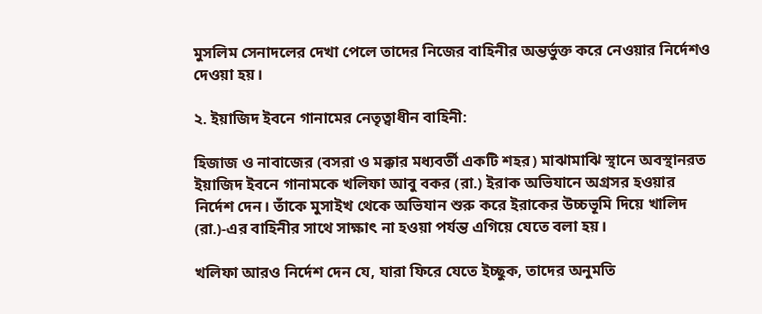মুসলিম সেনাদলের দেখা পেলে তাদের নিজের বাহিনীর অন্তর্ভুক্ত করে নেওয়ার নির্দেশও দেওয়া হয়।

২. ইয়াজিদ ইবনে গানামের নেতৃত্বাধীন বাহিনী:

হিজাজ ও নাবাজের (বসরা ও মক্কার মধ্যবর্তী একটি শহর) মাঝামাঝি স্থানে অবস্থানরত ইয়াজিদ ইবনে গানামকে খলিফা আবু বকর (রা.) ইরাক অভিযানে অগ্রসর হওয়ার নির্দেশ দেন। তাঁকে মুসাইখ থেকে অভিযান শুরু করে ইরাকের উচ্চভূমি দিয়ে খালিদ (রা.)-এর বাহিনীর সাথে সাক্ষাৎ না হওয়া পর্যন্ত এগিয়ে যেতে বলা হয়।

খলিফা আরও নির্দেশ দেন যে, যারা ফিরে যেতে ইচ্ছুক, তাদের অনুমতি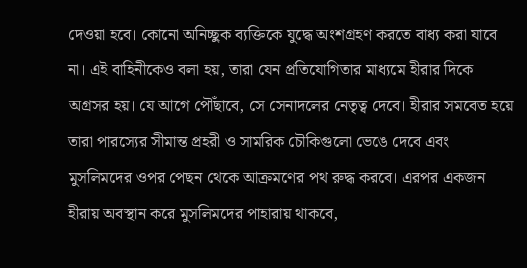দেওয়া হবে। কোনো অনিচ্ছুক ব্যক্তিকে যুদ্ধে অংশগ্রহণ করতে বাধ্য করা যাবে না। এই বাহিনীকেও বলা হয়, তারা যেন প্রতিযোগিতার মাধ্যমে হীরার দিকে অগ্রসর হয়। যে আগে পৌঁছাবে, সে সেনাদলের নেতৃত্ব দেবে। হীরার সমবেত হয়ে তারা পারস্যের সীমান্ত প্রহরী ও সামরিক চৌকিগুলো ভেঙে দেবে এবং মুসলিমদের ওপর পেছন থেকে আক্রমণের পথ রুদ্ধ করবে। এরপর একজন হীরায় অবস্থান করে মুসলিমদের পাহারায় থাকবে,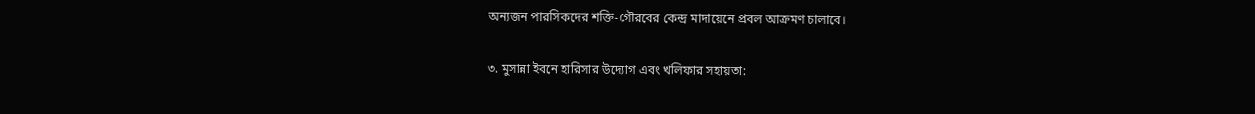অন্যজন পারসিকদের শক্তি-গৌরবের কেন্দ্র মাদায়েনে প্রবল আক্রমণ চালাবে।

৩. মুসান্না ইবনে হারিসার উদ্যোগ এবং খলিফার সহায়তা: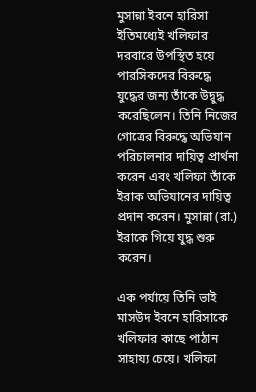মুসান্না ইবনে হারিসা ইতিমধ্যেই খলিফার দরবারে উপস্থিত হয়ে পারসিকদের বিরুদ্ধে যুদ্ধের জন্য তাঁকে উদ্বুদ্ধ করেছিলেন। তিনি নিজের গোত্রের বিরুদ্ধে অভিযান পরিচালনার দায়িত্ব প্রার্থনা করেন এবং খলিফা তাঁকে ইরাক অভিযানের দায়িত্ব প্রদান করেন। মুসান্না (রা.) ইরাকে গিয়ে যুদ্ধ শুরু করেন।

এক পর্যায়ে তিনি ভাই মাসউদ ইবনে হারিসাকে খলিফার কাছে পাঠান সাহায্য চেয়ে। খলিফা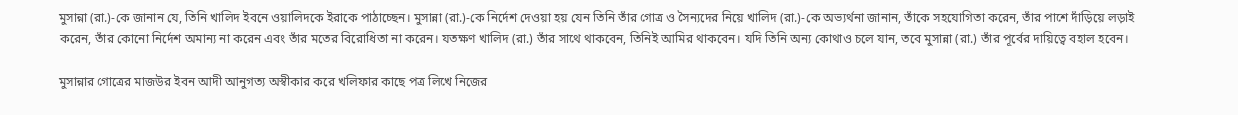মুসান্না (রা.)-কে জানান যে, তিনি খালিদ ইবনে ওয়ালিদকে ইরাকে পাঠাচ্ছেন। মুসান্না (রা.)-কে নির্দেশ দেওয়া হয় যেন তিনি তাঁর গোত্র ও সৈন্যদের নিয়ে খালিদ (রা.)-কে অভ্যর্থনা জানান, তাঁকে সহযোগিতা করেন, তাঁর পাশে দাঁড়িয়ে লড়াই করেন, তাঁর কোনো নির্দেশ অমান্য না করেন এবং তাঁর মতের বিরোধিতা না করেন। যতক্ষণ খালিদ (রা.) তাঁর সাথে থাকবেন, তিনিই আমির থাকবেন। যদি তিনি অন্য কোথাও চলে যান, তবে মুসান্না (রা.) তাঁর পূর্বের দায়িত্বে বহাল হবেন।

মুসান্নার গোত্রের মাজউর ইবন আদী আনুগত্য অস্বীকার করে খলিফার কাছে পত্র লিখে নিজের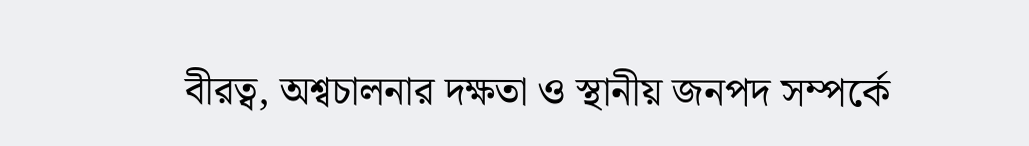বীরত্ব, অশ্বচালনার দক্ষতা ও স্থানীয় জনপদ সম্পর্কে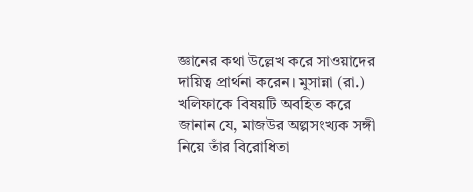জ্ঞানের কথা উল্লেখ করে সাওয়াদের দায়িত্ব প্রার্থনা করেন। মুসান্না (রা.) খলিফাকে বিষয়টি অবহিত করে জানান যে, মাজউর অল্পসংখ্যক সঙ্গী নিয়ে তাঁর বিরোধিতা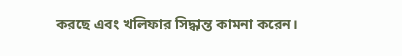করছে এবং খলিফার সিদ্ধান্ত কামনা করেন।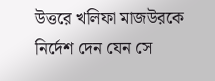উত্তরে খলিফা মাজউরকে নির্দেশ দেন যেন সে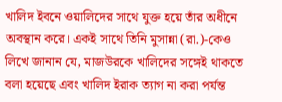খালিদ ইবনে ওয়ালিদের সাথে যুক্ত হয়ে তাঁর অধীনে অবস্থান করে। একই সাথে তিনি মুসান্না (রা.)-কেও লিখে জানান যে, মাজউরকে খালিদের সঙ্গেই থাকতে বলা হয়েছে এবং খালিদ ইরাক ত্যাগ না করা পর্যন্ত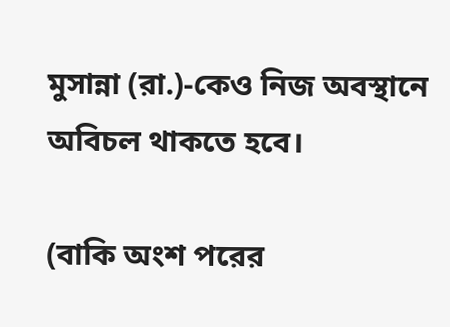মুসান্না (রা.)-কেও নিজ অবস্থানে অবিচল থাকতে হবে।

(বাকি অংশ পরের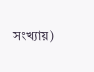সংখ্যায়)